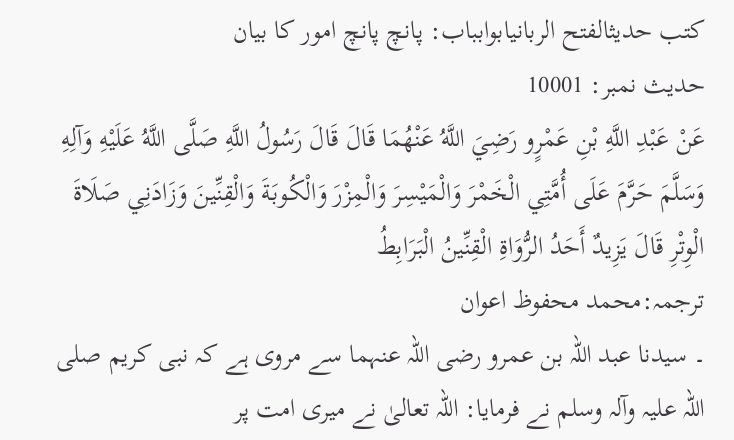کتب حدیثالفتح الربانیابوابباب: پانچ پانچ امور کا بیان
حدیث نمبر: 10001
عَنْ عَبْدِ اللَّهِ بْنِ عَمْرٍو رَضِيَ اللَّهُ عَنْهُمَا قَالَ قَالَ رَسُولُ اللَّهِ صَلَّى اللَّهُ عَلَيْهِ وَآلِهِ وَسَلَّمَ حَرَّمَ عَلَى أُمَّتِي الْخَمْرَ وَالْمَيْسِرَ وَالْمِزْرَ وَالْكُوبَةَ وَالْقِنِّينَ وَزَادَنِي صَلَاةَ الْوِتْرِ قَالَ يَزِيدٌ أَحَدُ الرُّوَاةِ الْقِنِّينُ الْبَرَابِطُ
ترجمہ:محمد محفوظ اعوان
۔ سیدنا عبد اللہ بن عمرو رضی اللہ عنہما سے مروی ہے کہ نبی کریم صلی اللہ علیہ وآلہ وسلم نے فرمایا: اللہ تعالیٰ نے میری امت پر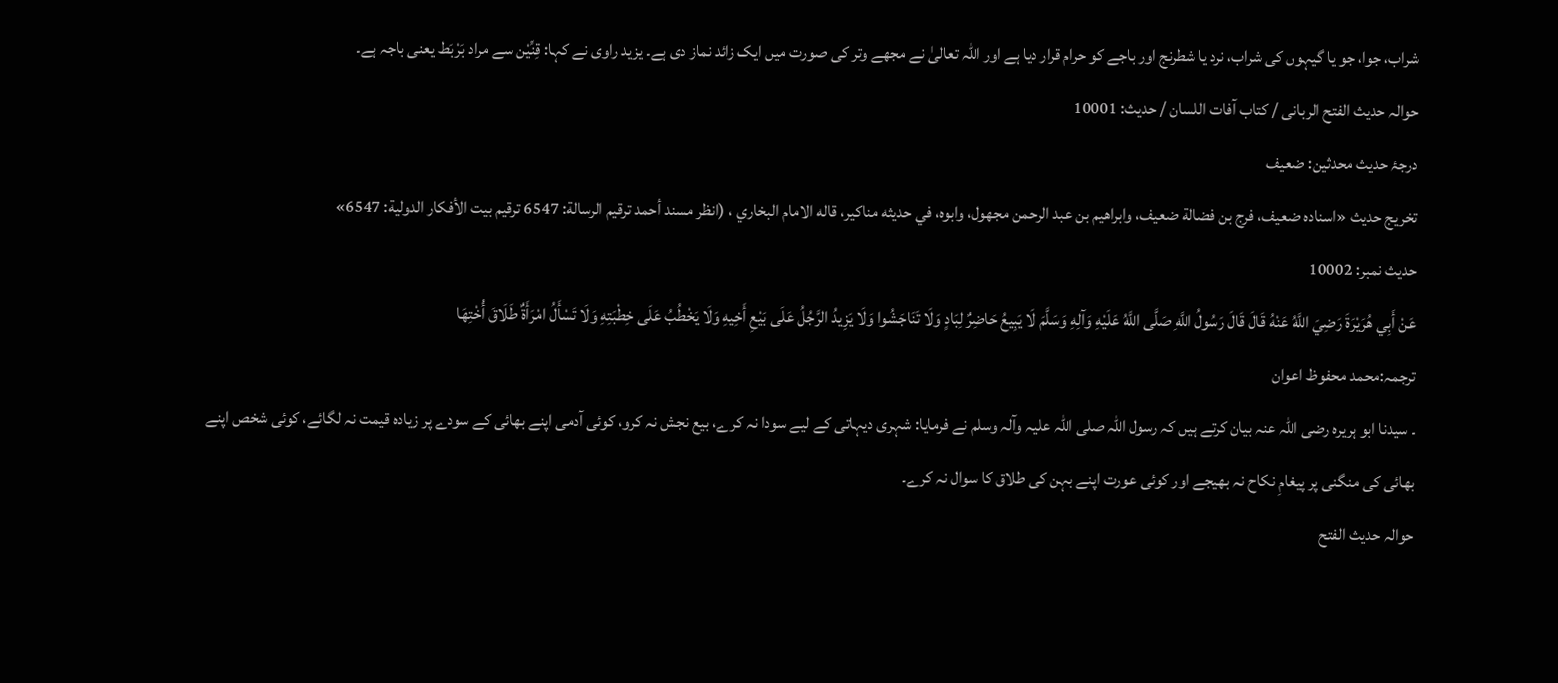شراب، جوا، جو یا گیہوں کی شراب، نرد یا شطرنج اور باجے کو حرام قرار دیا ہے اور اللہ تعالیٰ نے مجھے وتر کی صورت میں ایک زائد نماز دی ہے۔ یزید راوی نے کہا: قِنِّیْن سے مراد بَرْبَط یعنی باجہ ہے۔
حوالہ حدیث الفتح الربانی / كتاب آفات اللسان / حدیث: 10001
درجۂ حدیث محدثین: ضعیف
تخریج حدیث «اسناده ضعيف، فرج بن فضالة ضعيف، وابراهيم بن عبد الرحمن مجھول، وابوه، في حديثه مناكير، قاله الامام البخاري ، (انظر مسند أحمد ترقيم الرسالة: 6547 ترقیم بيت الأفكار الدولية: 6547»
حدیث نمبر: 10002
عَنْ أَبِي هُرَيْرَةَ رَضِيَ اللَّهُ عَنْهُ قَالَ قَالَ رَسُولُ اللَّهِ صَلَّى اللَّهُ عَلَيْهِ وَآلِهِ وَسَلَّمَ لَا يَبِيعُ حَاضِرٌ لِبَادٍ وَلَا تَنَاجَشُوا وَلَا يَزِيدُ الرَّجُلُ عَلَى بَيْعِ أَخِيهِ وَلَا يَخْطُبُ عَلَى خِطْبَتِهِ وَلَا تَسْأَلُ امْرَأَةٌ طَلَاقَ أُخْتِهَا
ترجمہ:محمد محفوظ اعوان
۔ سیدنا ابو ہریرہ رضی اللہ عنہ بیان کرتے ہیں کہ رسول اللہ صلی اللہ علیہ وآلہ وسلم نے فرمایا: شہری دیہاتی کے لیے سودا نہ کرے، بیع نجش نہ کرو، کوئی آدمی اپنے بھائی کے سودے پر زیادہ قیمت نہ لگائے، کوئی شخص اپنے بھائی کی منگنی پر پیغامِ نکاح نہ بھیجے اور کوئی عورت اپنے بہن کی طلاق کا سوال نہ کرے۔
حوالہ حدیث الفتح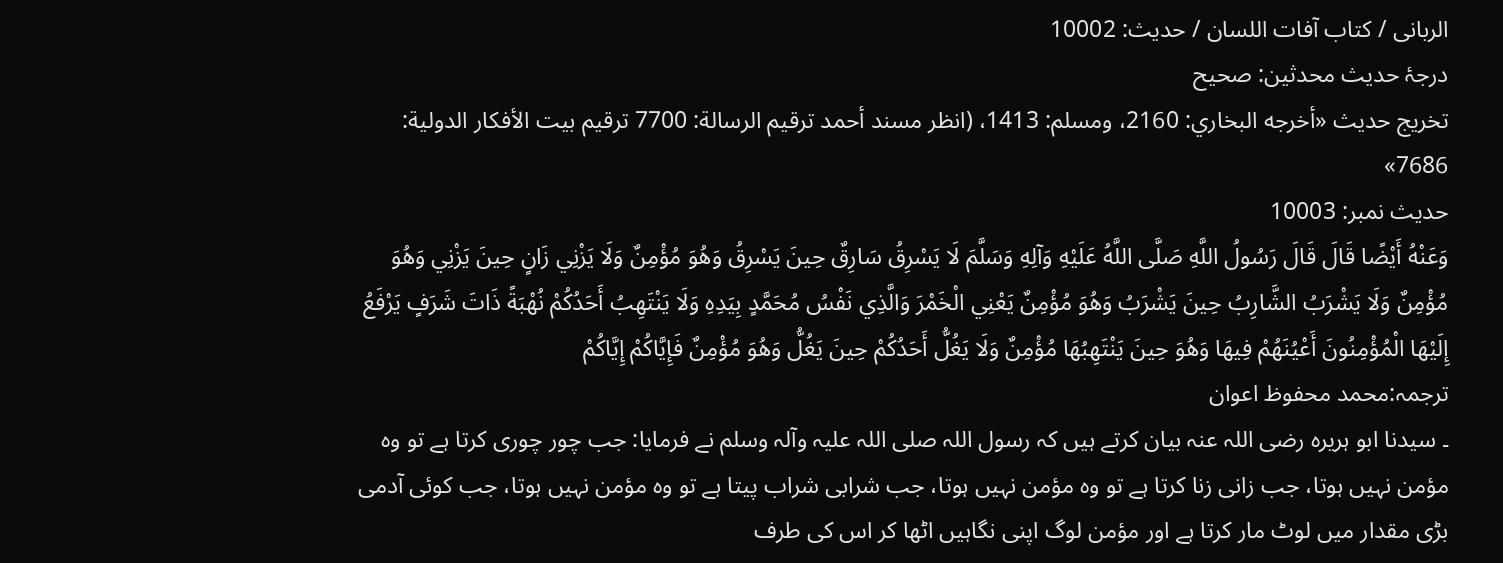الربانی / كتاب آفات اللسان / حدیث: 10002
درجۂ حدیث محدثین: صحیح
تخریج حدیث «أخرجه البخاري: 2160، ومسلم: 1413، (انظر مسند أحمد ترقيم الرسالة: 7700 ترقیم بيت الأفكار الدولية: 7686»
حدیث نمبر: 10003
وَعَنْهُ أَيْضًا قَالَ قَالَ رَسُولُ اللَّهِ صَلَّى اللَّهُ عَلَيْهِ وَآلِهِ وَسَلَّمَ لَا يَسْرِقُ سَارِقٌ حِينَ يَسْرِقُ وَهُوَ مُؤْمِنٌ وَلَا يَزْنِي زَانٍ حِينَ يَزْنِي وَهُوَ مُؤْمِنٌ وَلَا يَشْرَبُ الشَّارِبُ حِينَ يَشْرَبُ وَهُوَ مُؤْمِنٌ يَعْنِي الْخَمْرَ وَالَّذِي نَفْسُ مُحَمَّدٍ بِيَدِهِ وَلَا يَنْتَهِبُ أَحَدُكُمْ نُهْبَةً ذَاتَ شَرَفٍ يَرْفَعُ إِلَيْهَا الْمُؤْمِنُونَ أَعْيُنَهُمْ فِيهَا وَهُوَ حِينَ يَنْتَهِبُهَا مُؤْمِنٌ وَلَا يَغُلُّ أَحَدُكُمْ حِينَ يَغُلُّ وَهُوَ مُؤْمِنٌ فَإِيَّاكُمْ إِيَّاكُمْ
ترجمہ:محمد محفوظ اعوان
۔ سیدنا ابو ہریرہ رضی اللہ عنہ بیان کرتے ہیں کہ رسول اللہ صلی اللہ علیہ وآلہ وسلم نے فرمایا: جب چور چوری کرتا ہے تو وہ مؤمن نہیں ہوتا، جب زانی زنا کرتا ہے تو وہ مؤمن نہیں ہوتا، جب شرابی شراب پیتا ہے تو وہ مؤمن نہیں ہوتا، جب کوئی آدمی بڑی مقدار میں لوٹ مار کرتا ہے اور مؤمن لوگ اپنی نگاہیں اٹھا کر اس کی طرف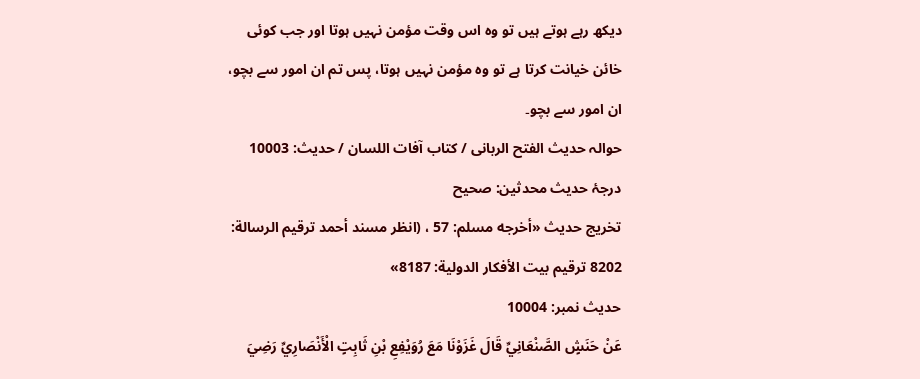دیکھ رہے ہوتے ہیں تو وہ اس وقت مؤمن نہیں ہوتا اور جب کوئی خائن خیانت کرتا ہے تو وہ مؤمن نہیں ہوتا، پس تم ان امور سے بچو، ان امور سے بچو۔
حوالہ حدیث الفتح الربانی / كتاب آفات اللسان / حدیث: 10003
درجۂ حدیث محدثین: صحیح
تخریج حدیث «أخرجه مسلم: 57 ، (انظر مسند أحمد ترقيم الرسالة: 8202 ترقیم بيت الأفكار الدولية: 8187»
حدیث نمبر: 10004
عَنْ حَنَشٍ الصَّنْعَانِيِّ قَالَ غَزَوْنَا مَعَ رُوَيْفِعِ بْنِ ثَابِتٍ الْأَنْصَارِيِّ رَضِيَ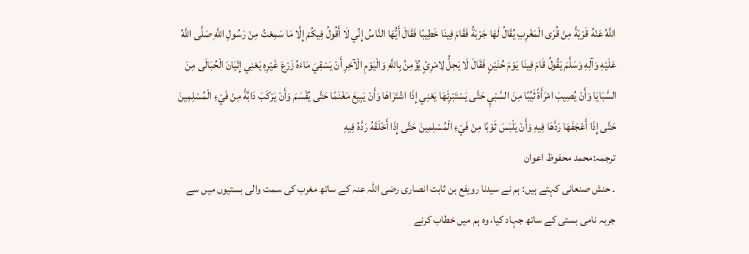اللَّهُ عَنْهُ قَرْيَةً مِنْ قُرَى الْمَغْرِبِ يُقَالُ لَهَا جَرْبَةُ فَقَامَ فِينَا خَطِيبًا فَقَالَ أَيُّهَا النَّاسُ إِنِّي لَا أَقُولُ فِيكُمْ إِلَّا مَا سَمِعْتُ مِنْ رَسُولِ اللَّهِ صَلَّى اللَّهُ عَلَيْهِ وَآلِهِ وَسَلَّمَ يَقُولُ قَامَ فِينَا يَوْمَ حُنَيْنٍ فَقَالَ لَا يَحِلُّ لِامْرِئٍ يُؤْمِنُ بِاللَّهِ وَالْيَوْمِ الْآخِرِ أَنْ يَسْقِيَ مَاءَهُ زَرْعَ غَيْرِهِ يَعْنِي إِتْيَانَ الْحُبَالَى مِنَ السَّبَايَا وَأَنْ يُصِيبَ امْرَأَةً ثَيِّبًا مِنَ السَّبْيِ حَتَّى يَسْتَبْرِئَهَا يَعْنِي إِذَا اشْتَرَاهَا وَأَنْ يَبِيعَ مَغْنَمًا حَتَّى يُقْسَمَ وَأَنْ يَرْكَبَ دَابَّةً مِنْ فَيْءِ الْمُسْلِمِينَ حَتَّى إِذَا أَعْجَفَهَا رَدَّهَا فِيهِ وَأَنْ يَلْبَسَ ثَوْبًا مِنْ فَيْءِ الْمُسْلِمِينَ حَتَّى إِذَا أَخْلَقَهُ رَدَّهُ فِيهِ
ترجمہ:محمد محفوظ اعوان
۔ حنش صنعانی کہتے ہیں: ہم نے سیدنا رویفع بن ثابت انصاری رضی اللہ عنہ کے ساتھ مغرب کی سمت والی بستیوں میں سے جربہ نامی بستی کے ساتھ جہاد کیا، وہ ہم میں خطاب کرنے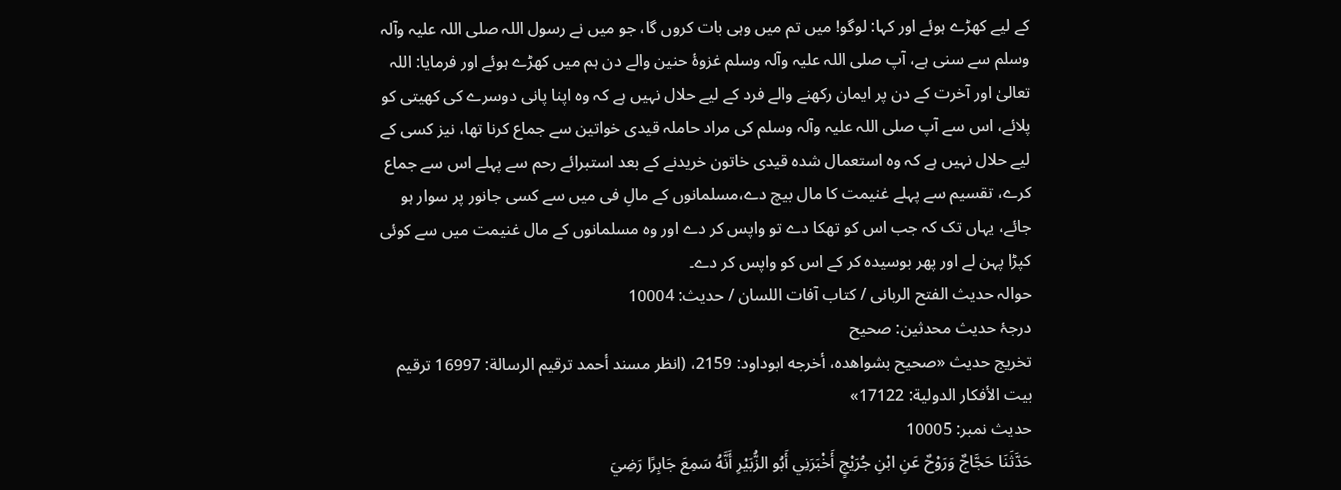کے لیے کھڑے ہوئے اور کہا: لوگو! میں تم میں وہی بات کروں گا، جو میں نے رسول اللہ صلی اللہ علیہ وآلہ وسلم سے سنی ہے، آپ صلی اللہ علیہ وآلہ وسلم غزوۂ حنین والے دن ہم میں کھڑے ہوئے اور فرمایا: اللہ تعالیٰ اور آخرت کے دن پر ایمان رکھنے والے فرد کے لیے حلال نہیں ہے کہ وہ اپنا پانی دوسرے کی کھیتی کو پلائے، اس سے آپ صلی اللہ علیہ وآلہ وسلم کی مراد حاملہ قیدی خواتین سے جماع کرنا تھا، نیز کسی کے لیے حلال نہیں ہے کہ وہ استعمال شدہ قیدی خاتون خریدنے کے بعد استبرائے رحم سے پہلے اس سے جماع کرے، تقسیم سے پہلے غنیمت کا مال بیچ دے،مسلمانوں کے مالِ فی میں سے کسی جانور پر سوار ہو جائے، یہاں تک کہ جب اس کو تھکا دے تو واپس کر دے اور وہ مسلمانوں کے مال غنیمت میں سے کوئی کپڑا پہن لے اور پھر بوسیدہ کر کے اس کو واپس کر دے۔
حوالہ حدیث الفتح الربانی / كتاب آفات اللسان / حدیث: 10004
درجۂ حدیث محدثین: صحیح
تخریج حدیث «صحيح بشواھده، أخرجه ابوداود: 2159، (انظر مسند أحمد ترقيم الرسالة: 16997 ترقیم بيت الأفكار الدولية: 17122»
حدیث نمبر: 10005
حَدَّثَنَا حَجَّاجٌ وَرَوْحٌ عَنِ ابْنِ جُرَيْجٍ أَخْبَرَنِي أَبُو الزُّبَيْرِ أَنَّهُ سَمِعَ جَابِرًا رَضِيَ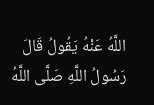اللَّهُ عَنْهُ يَقُولُ قَالَ رَسُولُ اللَّهِ صَلَّى اللَّهُ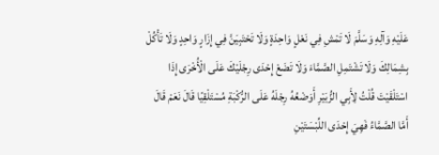عَلَيْهِ وَآلِهِ وَسَلَّمَ لَا تَمْشِ فِي نَعْلٍ وَاحِدَةٍ وَلَا تَحْتَبِيَنَّ فِي إِزَارٍ وَاحِدٍ وَلَا تَأْكُلْ بِشِمَالِكَ وَلَا تَشْتَمِلِ الصَّمَّاءَ وَلَا تَضَعْ إِحْدَى رِجْلَيْكَ عَلَى الْأُخْرَى إِذَا اسْتَلْقَيْتَ قُلْتُ لِأَبِي الزُّبَيْرِ أَوَضْعُهُ رِجْلَهُ عَلَى الرُّكْبَةِ مُسْتَلْقِيًا قَالَ نَعَمْ قَالَ أَمَّا الصَّمَّاءُ فَهِيَ إِحْدَى اللِّبْسَتَيْنِ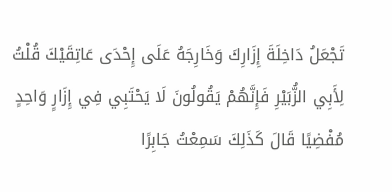تَجْعَلُ دَاخِلَةَ إِزَارِكَ وَخَارِجَهُ عَلَى إِحْدَى عَاتِقَيْكَ قُلْتُ لِأَبِي الزُّبَيْرِ فَإِنَّهُمْ يَقُولُونَ لَا يَحْتَبِي فِي إِزَارٍ وَاحِدٍ مُفْضِيًا قَالَ كَذَلِكَ سَمِعْتُ جَابِرًا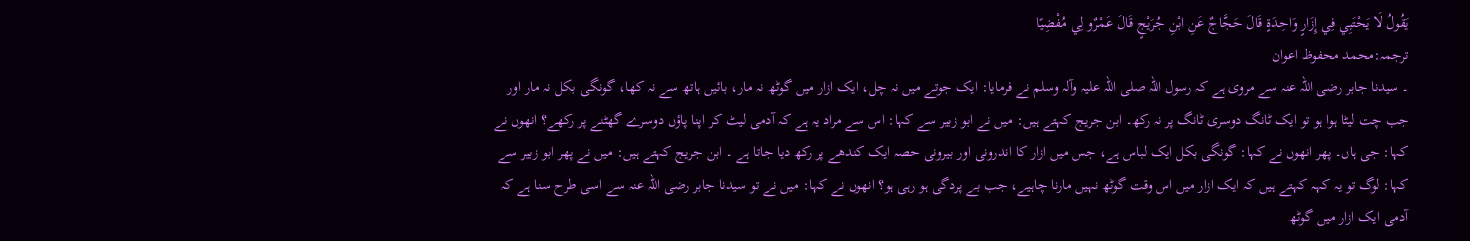يَقُولُ لَا يَحْتَبِي فِي إِزَارٍ وَاحِدَةٍ قَالَ حَجَّاجٌ عَنِ ابْنِ جُرَيْجٍ قَالَ عَمْرٌو لِي مُفْضِيًا
ترجمہ:محمد محفوظ اعوان
۔ سیدنا جابر رضی اللہ عنہ سے مروی ہے کہ رسول اللہ صلی اللہ علیہ وآلہ وسلم نے فرمایا: ایک جوتے میں نہ چل، ایک ازار میں گوٹھ نہ مار، بائیں ہاتھ سے نہ کھا، گونگی بکل نہ مار اور جب چت لیٹا ہوا ہو تو ایک ٹانگ دوسری ٹانگ پر نہ رکھ۔ ابن جریج کہتے ہیں: میں نے ابو زبیر سے کہا: اس سے مراد یہ ہے کہ آدمی لیٹ کر اپنا پاؤں دوسرے گھٹنے پر رکھے؟ انھوں نے کہا: جی ہاں۔ پھر انھوں نے کہا: گونگی بکل ایک لباس ہے، جس میں ازار کا اندرونی اور بیرونی حصہ ایک کندھے پر رکھ دیا جاتا ہے ۔ ابن جریج کہتے ہیں: میں نے پھر ابو زبیر سے کہا: لوگ تو یہ کہہ کہتے ہیں کہ ایک ازار میں اس وقت گوٹھ نہیں مارنا چاہیے، جب بے پردگی ہو رہی ہو؟ انھوں نے کہا: میں نے تو سیدنا جابر رضی اللہ عنہ سے اسی طرح سنا ہے کہ آدمی ایک ازار میں گوٹھ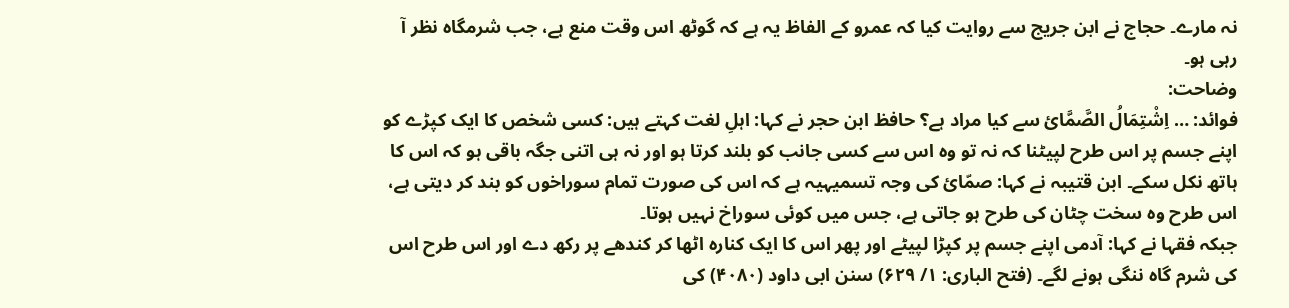نہ مارے۔ حجاج نے ابن جریج سے روایت کیا کہ عمرو کے الفاظ یہ ہے کہ گوٹھ اس وقت منع ہے، جب شرمگاہ نظر آ رہی ہو۔
وضاحت:
فوائد: … اِشْتِمَالُ الصَّمَّائ سے کیا مراد ہے؟ حافظ ابن حجر نے کہا: اہلِ لغت کہتے ہیں: کسی شخص کا ایک کپڑے کو اپنے جسم پر اس طرح لپیٹنا کہ نہ تو وہ اس سے کسی جانب کو بلند کرتا ہو اور نہ ہی اتنی جگہ باقی ہو کہ اس کا ہاتھ نکل سکے۔ ابن قتیبہ نے کہا: صمّائ کی وجہ تسمیہیہ ہے کہ اس کی صورت تمام سوراخوں کو بند کر دیتی ہے، اس طرح وہ سخت چٹان کی طرح ہو جاتی ہے، جس میں کوئی سوراخ نہیں ہوتا۔
جبکہ فقہا نے کہا: آدمی اپنے جسم پر کپڑا لپیٹے اور پھر اس کا ایک کنارہ اٹھا کر کندھے پر رکھ دے اور اس طرح اس کی شرم گاہ ننگی ہونے لگے۔ (فتح الباری: ۱/ ۶۲۹) سنن ابی داود (۴۰۸۰) کی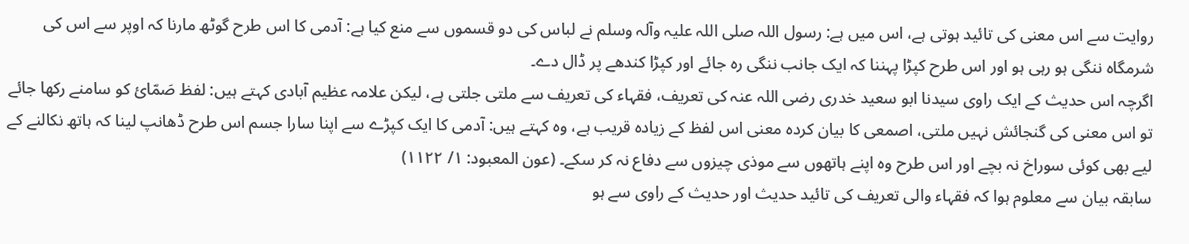روایت سے اس معنی کی تائید ہوتی ہے، اس میں ہے: رسول اللہ صلی اللہ علیہ وآلہ وسلم نے لباس کی دو قسموں سے منع کیا ہے: آدمی کا اس طرح گوٹھ مارنا کہ اوپر سے اس کی شرمگاہ ننگی ہو رہی ہو اور اس طرح کپڑا پہننا کہ ایک جانب ننگی رہ جائے اور کپڑا کندھے پر ڈال دے۔
اگرچہ اس حدیث کے ایک راوی سیدنا ابو سعید خدری رضی اللہ عنہ کی تعریف، فقہاء کی تعریف سے ملتی جلتی ہے، لیکن علامہ عظیم آبادی کہتے ہیں: لفظ صَمّائ کو سامنے رکھا جائے تو اس معنی کی گنجائش نہیں ملتی، اصمعی کا بیان کردہ معنی اس لفظ کے زیادہ قریب ہے، وہ کہتے ہیں: آدمی کا ایک کپڑے سے اپنا سارا جسم اس طرح ڈھانپ لینا کہ ہاتھ نکالنے کے لیے بھی کوئی سوراخ نہ بچے اور اس طرح وہ اپنے ہاتھوں سے موذی چیزوں سے دفاع نہ کر سکے۔ (عون المعبود: ۱/ ۱۱۲۲)
سابقہ بیان سے معلوم ہوا کہ فقہاء والی تعریف کی تائید حدیث اور حدیث کے راوی سے ہو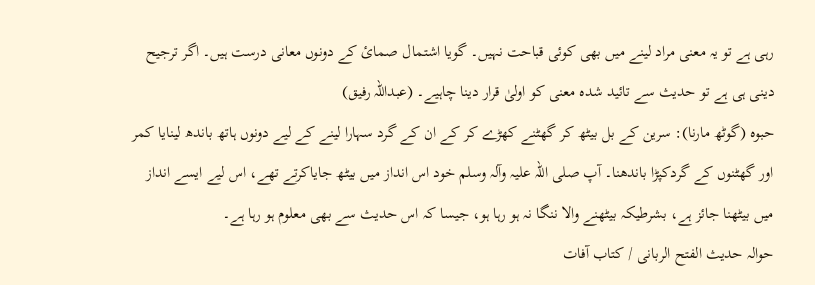رہی ہے تو یہ معنی مراد لینے میں بھی کوئی قباحت نہیں۔ گویا اشتمال صمائ کے دونوں معانی درست ہیں۔ اگر ترجیح دینی ہی ہے تو حدیث سے تائید شدہ معنی کو اولیٰ قرار دینا چاہیے۔ (عبداللہ رفیق)
حبوہ (گوٹھ مارنا): سرین کے بل بیٹھ کر گھٹنے کھڑے کر کے ان کے گرد سہارا لینے کے لیے دونوں ہاتھ باندھ لینایا کمر اور گھٹنوں کے گردکپڑا باندھنا۔ آپ صلی اللہ علیہ وآلہ وسلم خود اس انداز میں بیٹھ جایاکرتے تھے، اس لیے ایسے انداز میں بیٹھنا جائز ہے، بشرطیکہ بیٹھنے والا ننگا نہ ہو رہا ہو، جیسا کہ اس حدیث سے بھی معلوم ہو رہا ہے۔
حوالہ حدیث الفتح الربانی / كتاب آفات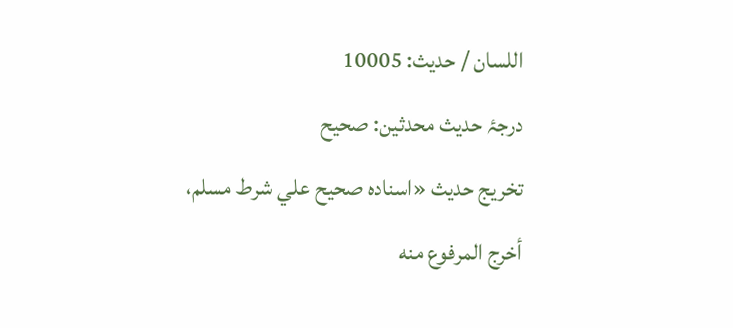اللسان / حدیث: 10005
درجۂ حدیث محدثین: صحیح
تخریج حدیث «اسناده صحيح علي شرط مسلم، أخرج المرفوع منه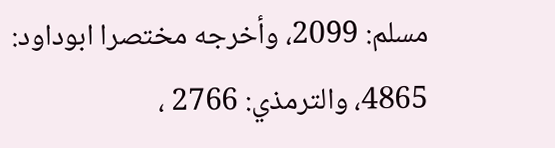مسلم: 2099، وأخرجه مختصرا ابوداود: 4865، والترمذي: 2766 ،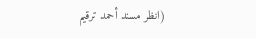(انظر مسند أحمد ترقيم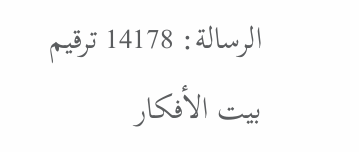الرسالة: 14178 ترقیم بيت الأفكار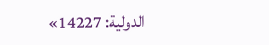الدولية: 14227»